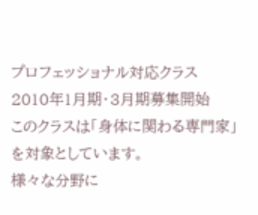プロフェッショナル対応クラス
2010年1月期・3月期募集開始
このクラスは「身体に関わる専門家」を対象としています。
様々な分野に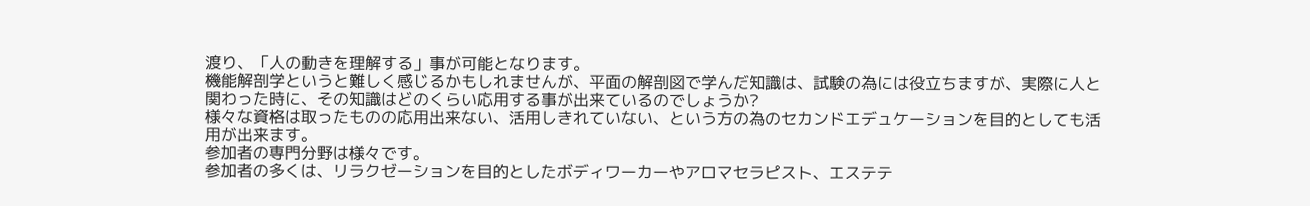渡り、「人の動きを理解する」事が可能となります。
機能解剖学というと難しく感じるかもしれませんが、平面の解剖図で学んだ知識は、試験の為には役立ちますが、実際に人と関わった時に、その知識はどのくらい応用する事が出来ているのでしょうか?
様々な資格は取ったものの応用出来ない、活用しきれていない、という方の為のセカンドエデュケーションを目的としても活用が出来ます。
参加者の専門分野は様々です。
参加者の多くは、リラクゼーションを目的としたボディワーカーやアロマセラピスト、エステテ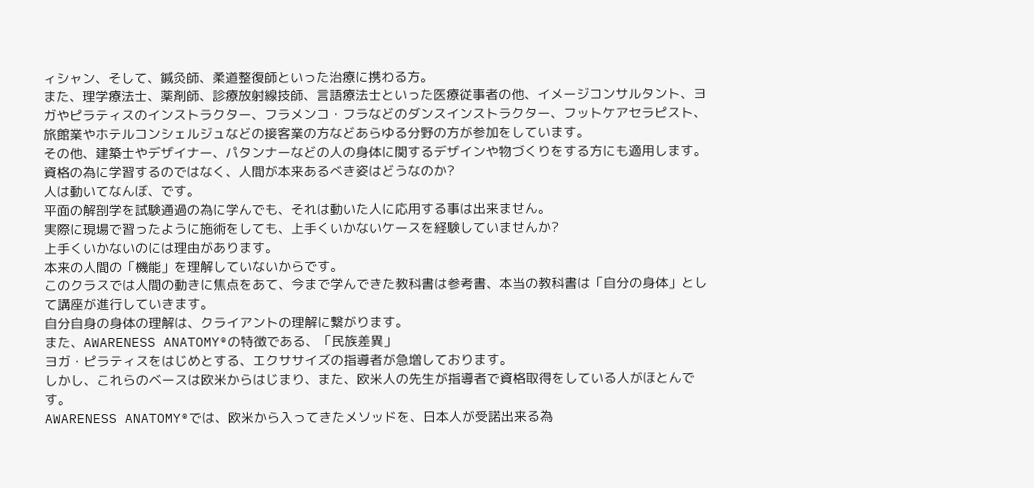ィシャン、そして、鍼灸師、柔道整復師といった治療に携わる方。
また、理学療法士、薬剤師、診療放射線技師、言語療法士といった医療従事者の他、イメージコンサルタント、ヨガやピラティスのインストラクター、フラメンコ・フラなどのダンスインストラクター、フットケアセラピスト、旅館業やホテルコンシェルジュなどの接客業の方などあらゆる分野の方が参加をしています。
その他、建築士やデザイナー、パタンナーなどの人の身体に関するデザインや物づくりをする方にも適用します。
資格の為に学習するのではなく、人間が本来あるべき姿はどうなのか?
人は動いてなんぼ、です。
平面の解剖学を試験通過の為に学んでも、それは動いた人に応用する事は出来ません。
実際に現場で習ったように施術をしても、上手くいかないケースを経験していませんか?
上手くいかないのには理由があります。
本来の人間の「機能」を理解していないからです。
このクラスでは人間の動きに焦点をあて、今まで学んできた教科書は参考書、本当の教科書は「自分の身体」として講座が進行していきます。
自分自身の身体の理解は、クライアントの理解に繋がります。
また、AWARENESS ANATOMY®の特徴である、「民族差異」
ヨガ・ピラティスをはじめとする、エクササイズの指導者が急増しております。
しかし、これらのベースは欧米からはじまり、また、欧米人の先生が指導者で資格取得をしている人がほとんです。
AWARENESS ANATOMY®では、欧米から入ってきたメソッドを、日本人が受諾出来る為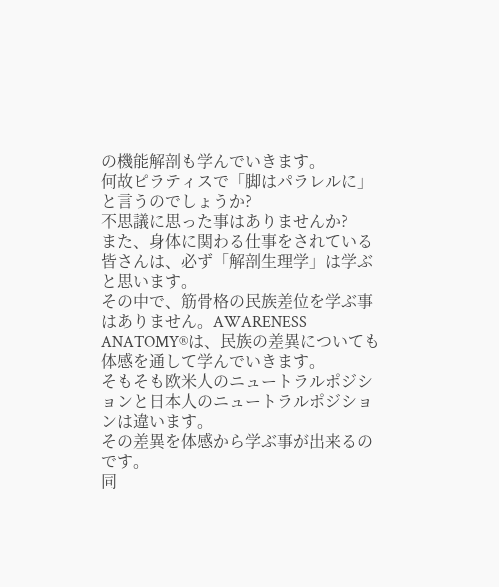の機能解剖も学んでいきます。
何故ピラティスで「脚はパラレルに」と言うのでしょうか?
不思議に思った事はありませんか?
また、身体に関わる仕事をされている皆さんは、必ず「解剖生理学」は学ぶと思います。
その中で、筋骨格の民族差位を学ぶ事はありません。AWARENESS ANATOMY®は、民族の差異についても体感を通して学んでいきます。
そもそも欧米人のニュートラルポジションと日本人のニュートラルポジションは違います。
その差異を体感から学ぶ事が出来るのです。
同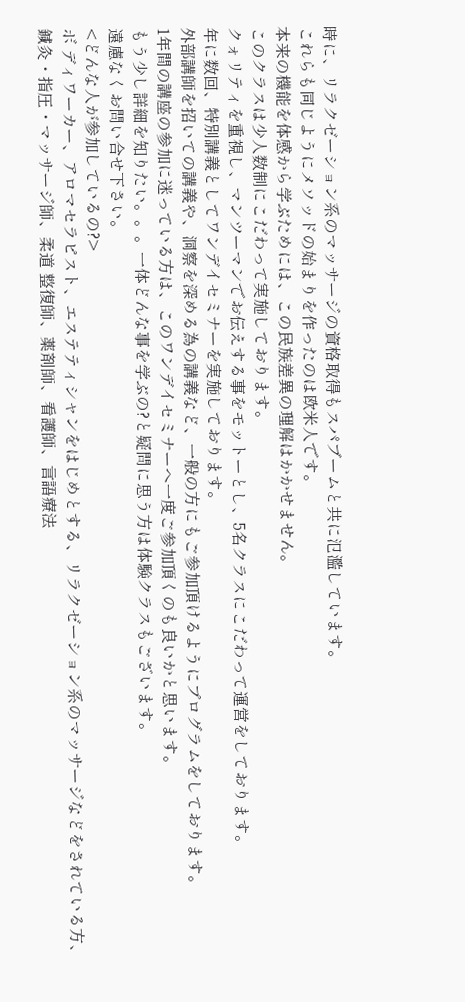時に、リラクゼーション系のマッサージの資格取得もスパブームと共に氾濫しています。
これらも同じようにメソッドの始まりを作ったのは欧米人です。
本来の機能を体感から学ぶためには、この民族差異の理解はかかせません。
このクラスは少人数制にこだわって実施しております。
クォリティを重視し、マンツーマンでお伝えする事をモットーとし、5名クラスにこだわって運営をしております。
年に数回、特別講義としてワンデイセミナーを実施しております。
外部講師を招いての講義や、洞察を深める為の講義など、一般の方にもご参加頂けるようにプログラムをしております。
1年間の講座の参加に迷っている方は、このワンデイセミナーへ一度ご参加頂くのも良いかと思います。
もう少し詳細を知りたい。。。一体どんな事を学ぶの?と疑問に思う方は体験クラスもございます。
遠慮なくお問い合せ下さい。
<どんな人が参加しているの?>
ボ ディワーカー、アロマセラピスト、エステティシャンをはじめとする、リラクゼーション系のマッサージなどをされている方、鍼灸・指圧・マッサージ師、柔道 整復師、薬剤師、看護師、言語療法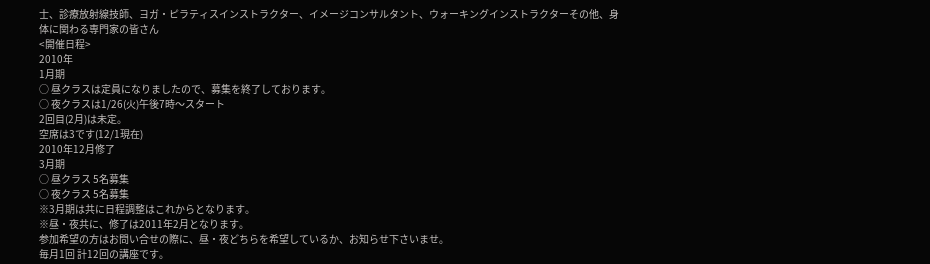士、診療放射線技師、ヨガ・ピラティスインストラクター、イメージコンサルタント、ウォーキングインストラクターその他、身体に関わる専門家の皆さん
<開催日程>
2010年
1月期
○ 昼クラスは定員になりましたので、募集を終了しております。
○ 夜クラスは1/26(火)午後7時〜スタート
2回目(2月)は未定。
空席は3です(12/1現在)
2010年12月修了
3月期
○ 昼クラス 5名募集
○ 夜クラス 5名募集
※3月期は共に日程調整はこれからとなります。
※昼・夜共に、修了は2011年2月となります。
参加希望の方はお問い合せの際に、昼・夜どちらを希望しているか、お知らせ下さいませ。
毎月1回 計12回の講座です。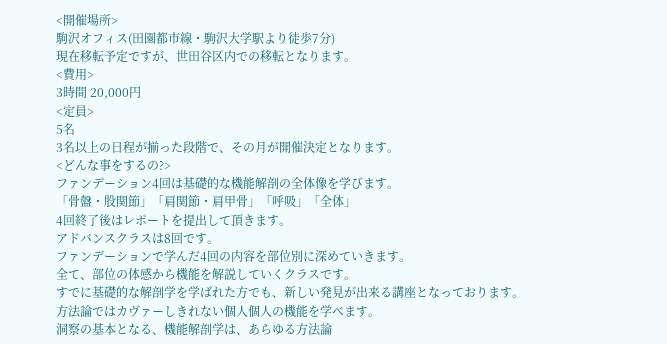<開催場所>
駒沢オフィス(田園都市線・駒沢大学駅より徒歩7分)
現在移転予定ですが、世田谷区内での移転となります。
<費用>
3時間 20,000円
<定員>
5名
3名以上の日程が揃った段階で、その月が開催決定となります。
<どんな事をするの?>
ファンデーション4回は基礎的な機能解剖の全体像を学びます。
「骨盤・股関節」「肩関節・肩甲骨」「呼吸」「全体」
4回終了後はレポートを提出して頂きます。
アドバンスクラスは8回です。
ファンデーションで学んだ4回の内容を部位別に深めていきます。
全て、部位の体感から機能を解説していくクラスです。
すでに基礎的な解剖学を学ばれた方でも、新しい発見が出来る講座となっております。
方法論ではカヴァーしきれない個人個人の機能を学べます。
洞察の基本となる、機能解剖学は、あらゆる方法論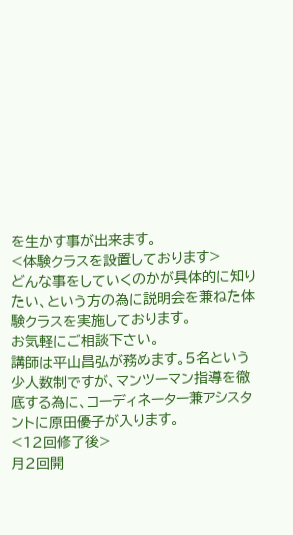を生かす事が出来ます。
<体験クラスを設置しております>
どんな事をしていくのかが具体的に知りたい、という方の為に説明会を兼ねた体験クラスを実施しております。
お気軽にご相談下さい。
講師は平山昌弘が務めます。5名という少人数制ですが、マンツーマン指導を徹底する為に、コーディネーター兼アシスタントに原田優子が入ります。
<12回修了後>
月2回開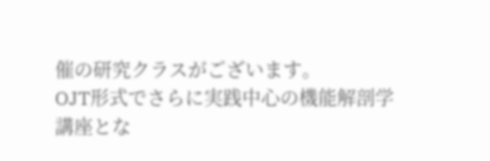催の研究クラスがございます。
OJT形式でさらに実践中心の機能解剖学講座とな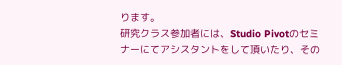ります。
研究クラス参加者には、Studio Pivotのセミナーにてアシスタントをして頂いたり、その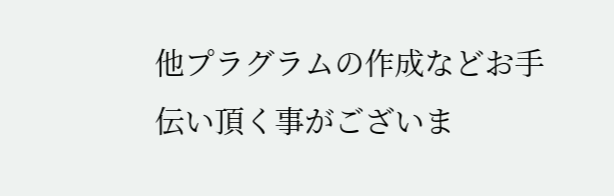他プラグラムの作成などお手伝い頂く事がございま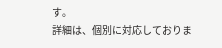す。
詳細は、個別に対応しておりま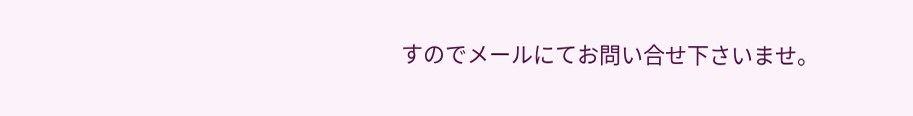すのでメールにてお問い合せ下さいませ。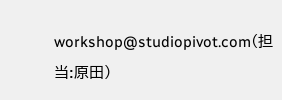workshop@studiopivot.com(担当:原田)